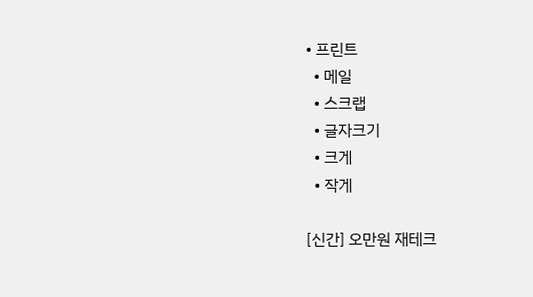• 프린트
  • 메일
  • 스크랩
  • 글자크기
  • 크게
  • 작게

[신간] 오만원 재테크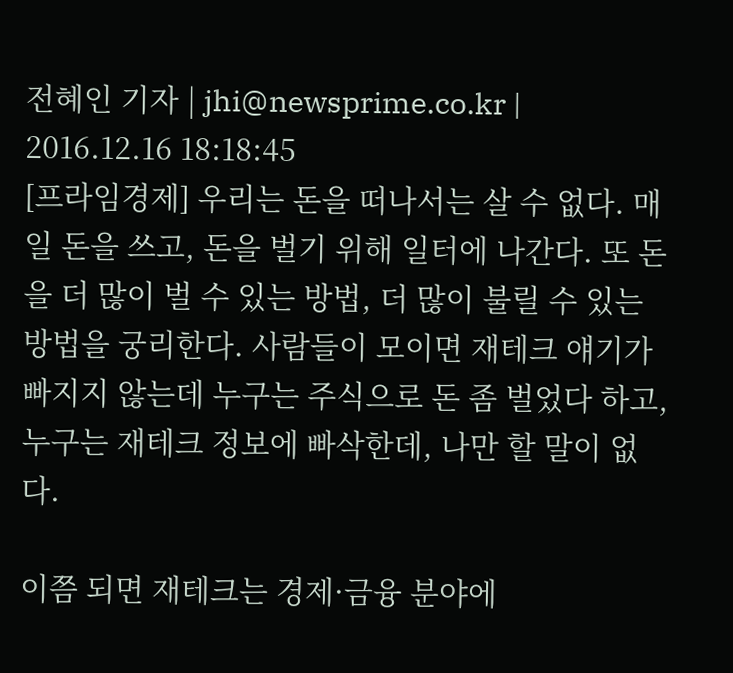전혜인 기자 | jhi@newsprime.co.kr | 2016.12.16 18:18:45
[프라임경제] 우리는 돈을 떠나서는 살 수 없다. 매일 돈을 쓰고, 돈을 벌기 위해 일터에 나간다. 또 돈을 더 많이 벌 수 있는 방법, 더 많이 불릴 수 있는 방법을 궁리한다. 사람들이 모이면 재테크 얘기가 빠지지 않는데 누구는 주식으로 돈 좀 벌었다 하고, 누구는 재테크 정보에 빠삭한데, 나만 할 말이 없다.

이쯤 되면 재테크는 경제·금융 분야에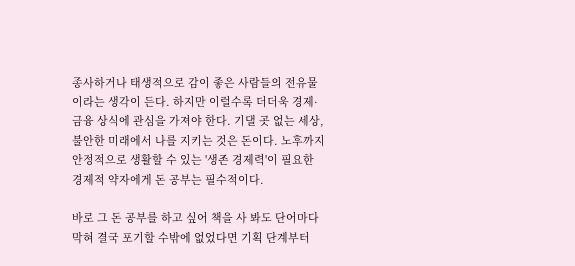종사하거나 태생적으로 감이 좋은 사람들의 전유물이라는 생각이 든다. 하지만 이럴수록 더더욱 경제·금융 상식에 관심을 가져야 한다. 기댈 곳 없는 세상, 불안한 미래에서 나를 지키는 것은 돈이다. 노후까지 안정적으로 생활할 수 있는 '생존 경제력'이 필요한 경제적 약자에게 돈 공부는 필수적이다.

바로 그 돈 공부를 하고 싶어 책을 사 봐도 단어마다 막혀 결국 포기할 수밖에 없었다면 기획 단계부터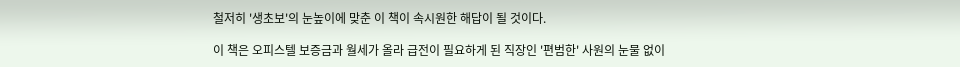철저히 '생초보'의 눈높이에 맞춘 이 책이 속시원한 해답이 될 것이다.

이 책은 오피스텔 보증금과 월세가 올라 급전이 필요하게 된 직장인 '편범한' 사원의 눈물 없이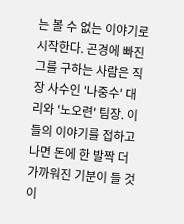는 볼 수 없는 이야기로 시작한다. 곤경에 빠진 그를 구하는 사람은 직장 사수인 '나중수' 대리와 '노오련' 팀장. 이들의 이야기를 접하고 나면 돈에 한 발짝 더 가까워진 기분이 들 것이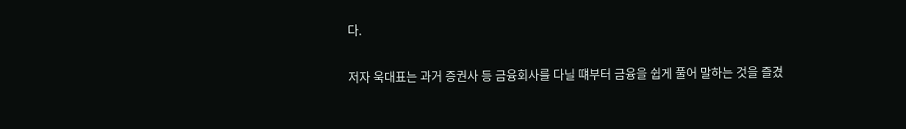다.

저자 욱대표는 과거 증권사 등 금융회사를 다닐 떄부터 금융을 쉽게 풀어 말하는 것을 즐겼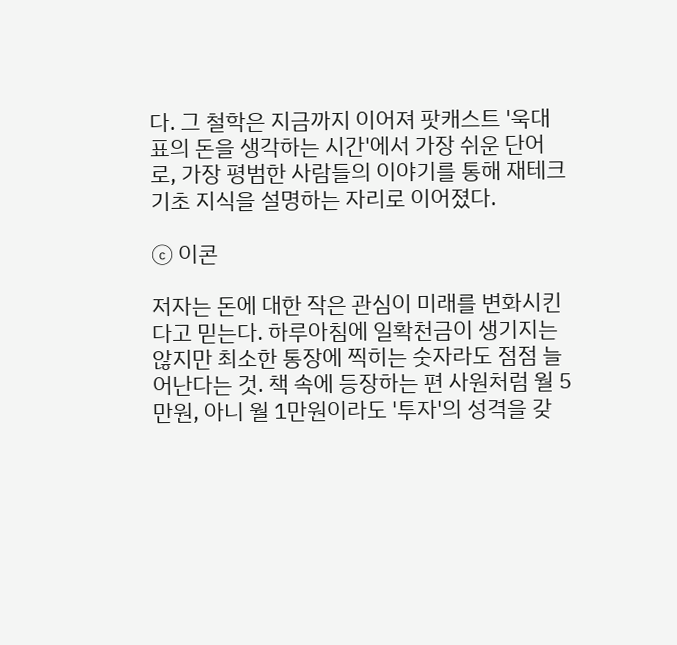다. 그 철학은 지금까지 이어져 팟캐스트 '욱대표의 돈을 생각하는 시간'에서 가장 쉬운 단어로, 가장 평범한 사람들의 이야기를 통해 재테크 기초 지식을 설명하는 자리로 이어졌다.

ⓒ 이콘

저자는 돈에 대한 작은 관심이 미래를 변화시킨다고 믿는다. 하루아침에 일확천금이 생기지는 않지만 최소한 통장에 찍히는 숫자라도 점점 늘어난다는 것. 책 속에 등장하는 편 사원처럼 월 5만원, 아니 월 1만원이라도 '투자'의 성격을 갖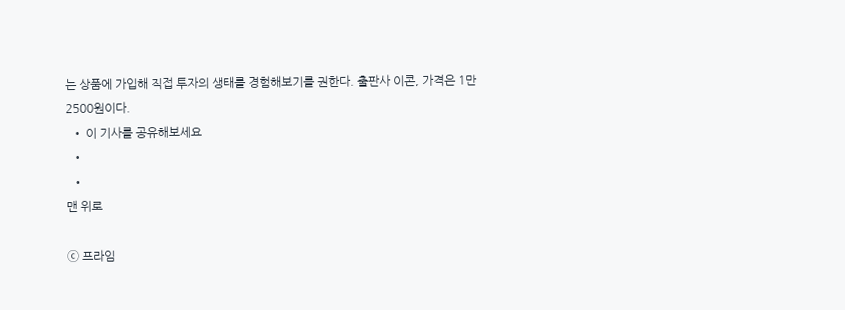는 상품에 가입해 직접 투자의 생태를 경험해보기를 권한다. 출판사 이콘, 가격은 1만2500원이다.
  • 이 기사를 공유해보세요
  •
  •
맨 위로

ⓒ 프라임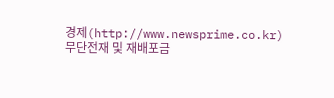경제(http://www.newsprime.co.kr) 무단전재 및 재배포금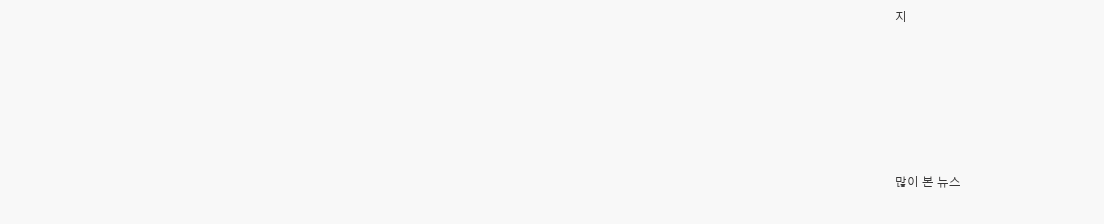지






많이 본 뉴스